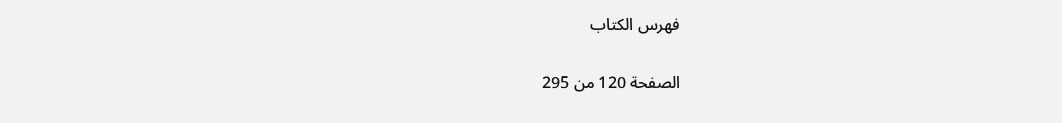فهرس الكتاب

الصفحة 120 من 295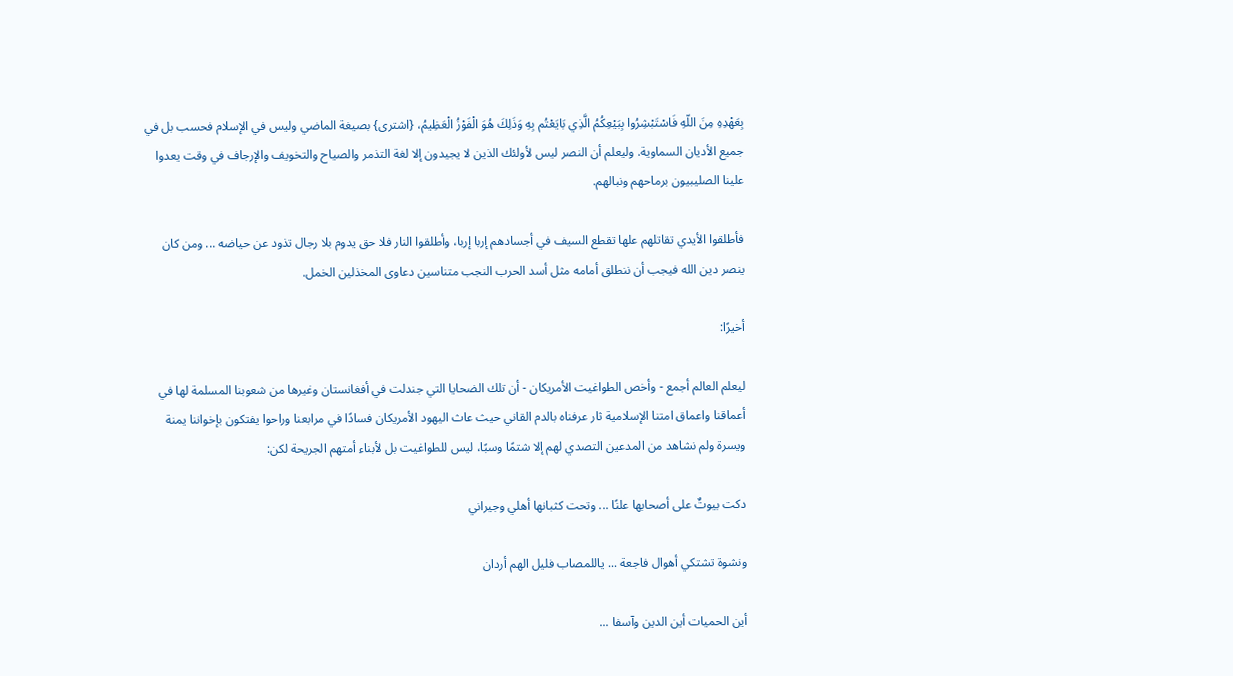بِعَهْدِهِ مِنَ اللّهِ فَاسْتَبْشِرُوا بِبَيْعِكُمُ الَّذِي بَايَعْتُم بِهِ وَذَلِكَ هُوَ الْفَوْزُ الْعَظِيمُ، {اشترى} بصيغة الماضي وليس في الإسلام فحسب بل في جميع الأديان السماوية. وليعلم أن النصر ليس لأولئك الذين لا يجيدون إلا لغة التذمر والصياح والتخويف والإرجاف في وقت يعدوا علينا الصليبيون برماحهم ونبالهم.

فأطلقوا الأيدي تقاتلهم علها تقطع السيف في أجسادهم إربا إربا، وأطلقوا النار فلا حق يدوم بلا رجال تذود عن حياضه ... ومن كان ينصر دين الله فيجب أن ننطلق أمامه مثل أسد الحرب النجب متناسين دعاوى المخذلين الخمل.

أخيرًا:

ليعلم العالم أجمع - وأخص الطواغيت الأمريكان - أن تلك الضحايا التي جندلت في أفغانستان وغيرها من شعوبنا المسلمة لها في أعماقنا واعماق امتنا الإسلامية ثار عرفناه بالدم القاني حيث عاث اليهود الأمريكان فسادًا في مرابعنا وراحوا يفتكون بإخواننا يمنة ويسرة ولم نشاهد من المدعين التصدي لهم إلا شتمًا وسبًا، ليس للطواغيت بل لأبناء أمتهم الجريحة لكن:

دكت بيوتٌ على أصحابها علنًا ... وتحت كثبانها أهلي وجيراني

ونشوة تشتكي أهوال فاجعة ... ياللمصاب فليل الهم أردان

أين الحميات أين الدين وآسفا ...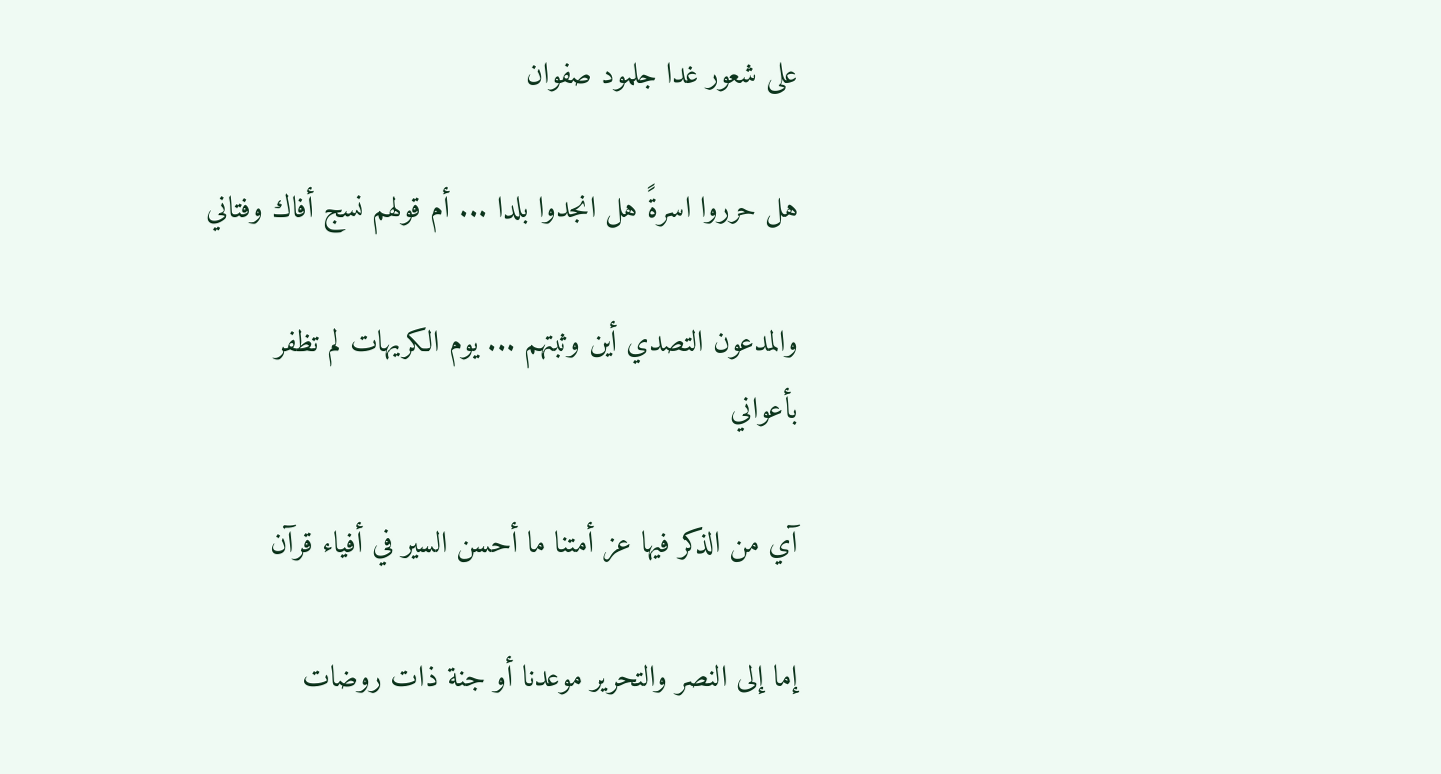على شعور غدا جلمود صفوان

هل حرروا اسرةً هل انجدوا بلدا ... أم قولهم نسج أفاك وفتاني

والمدعون التصدي أين وثبتهم ... يوم الكريهات لم تظفر بأعواني

آي من الذكر فيها عز أمتنا ما أحسن السير في أفياء قرآن

إما إلى النصر والتحرير موعدنا أو جنة ذات روضات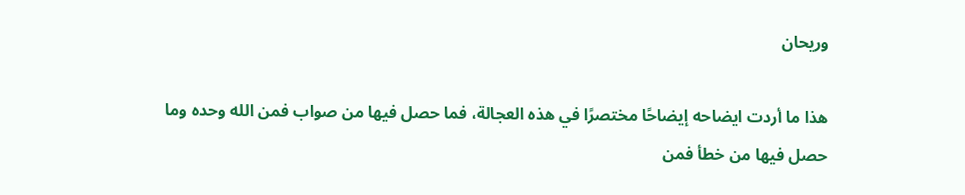وريحان

هذا ما أردت ايضاحه إيضاحًا مختصرًا في هذه العجالة، فما حصل فيها من صواب فمن الله وحده وما حصل فيها من خطأ فمن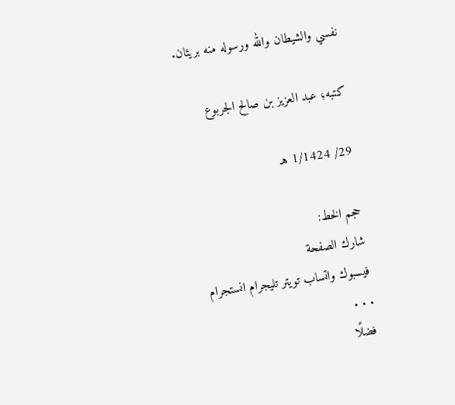نفسي والشيطان والله ورسوله منه بريئان.

كتبه؛ عبد العزيز بن صالح الجربوع

29/ 1/1424 هـ

حجم الخط:
شارك الصفحة
فيسبوك واتساب تويتر تليجرام انستجرام
. . .
فضلًا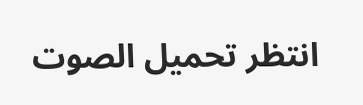انتظر تحميل الصوت